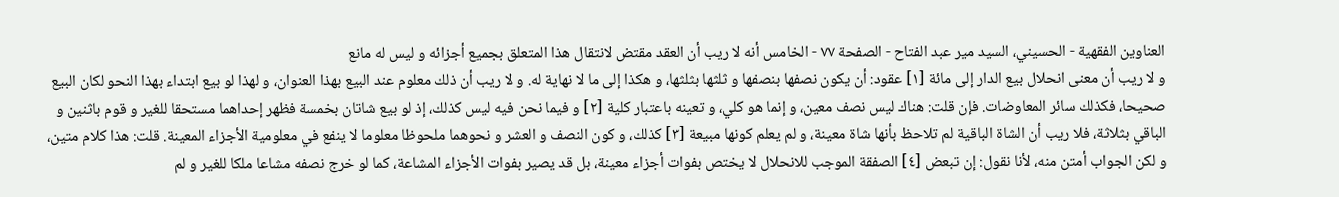العناوين الفقهية - الحسيني، السيد مير عبد الفتاح - الصفحة ٧٧ - الخامس أنه لا ريب أن العقد مقتض لانتقال هذا المتعلق بجميع أجزائه و ليس له مانع
و لا ريب أن معنى انحلال بيع الدار إلى مائة [١] عقود: أن يكون نصفها بنصفها و ثلثها بثلثها، و هكذا إلى ما لا نهاية له. و لا ريب أن ذلك معلوم عند البيع بهذا العنوان، و لهذا لو بيع ابتداء بهذا النحو لكان البيع صحيحا، فكذلك سائر المعاوضات. فإن قلت: هناك ليس نصف معين، و إنما هو كلي، و تعينه باعتبار كلية [٢] و فيما نحن فيه ليس كذلك، إذ لو بيع شاتان بخمسة فظهر إحداهما مستحقا للغير و قوم باثنين و الباقي بثلاثة، فلا ريب أن الشاة الباقية لم تلاحظ بأنها شاة معينة، و لم يعلم كونها مبيعة [٣] كذلك، و كون النصف و العشر و نحوهما ملحوظا معلوما لا ينفع في معلومية الأجزاء المعينة. قلت: هذا كلام متين، و لكن الجواب أمتن منه، لأنا نقول: إن تبعض [٤] الصفقة الموجب للانحلال لا يختص بفوات أجزاء معينة، بل قد يصير بفوات الأجزاء المشاعة، كما لو خرج نصفه مشاعا ملكا للغير و لم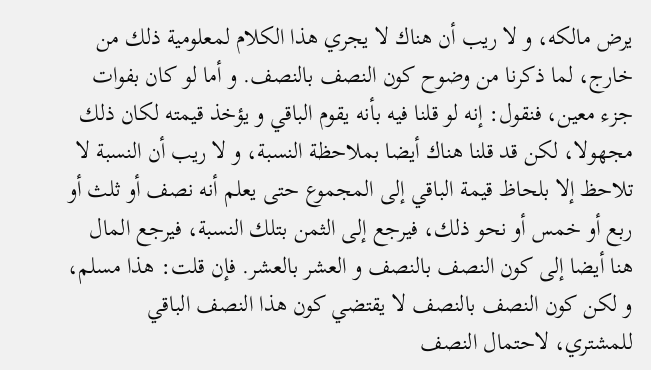يرض مالكه، و لا ريب أن هناك لا يجري هذا الكلام لمعلومية ذلك من خارج، لما ذكرنا من وضوح كون النصف بالنصف. و أما لو كان بفوات جزء معين، فنقول: إنه لو قلنا فيه بأنه يقوم الباقي و يؤخذ قيمته لكان ذلك مجهولا، لكن قد قلنا هناك أيضا بملاحظة النسبة، و لا ريب أن النسبة لا تلاحظ إلا بلحاظ قيمة الباقي إلى المجموع حتى يعلم أنه نصف أو ثلث أو ربع أو خمس أو نحو ذلك، فيرجع إلى الثمن بتلك النسبة، فيرجع المال هنا أيضا إلى كون النصف بالنصف و العشر بالعشر. فإن قلت: هذا مسلم، و لكن كون النصف بالنصف لا يقتضي كون هذا النصف الباقي للمشتري، لاحتمال النصف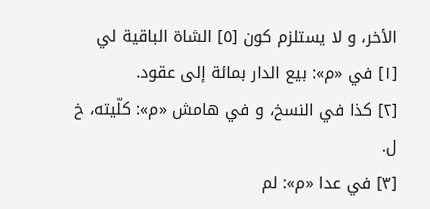الأخر، و لا يستلزم كون [٥] الشاة الباقية لي
[١] في «م»: بيع الدار بمائة إلى عقود.
[٢] كذا في النسخ، و في هامش «م»: كلّيته، خ ل.
[٣] في عدا «م»: لم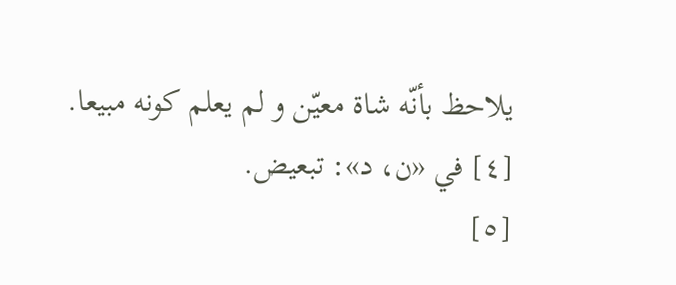يلاحظ بأنّه شاة معيّن و لم يعلم كونه مبيعا.
[٤] في «ن، د»: تبعيض.
[٥]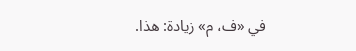في «ف، م» زيادة: هذا.